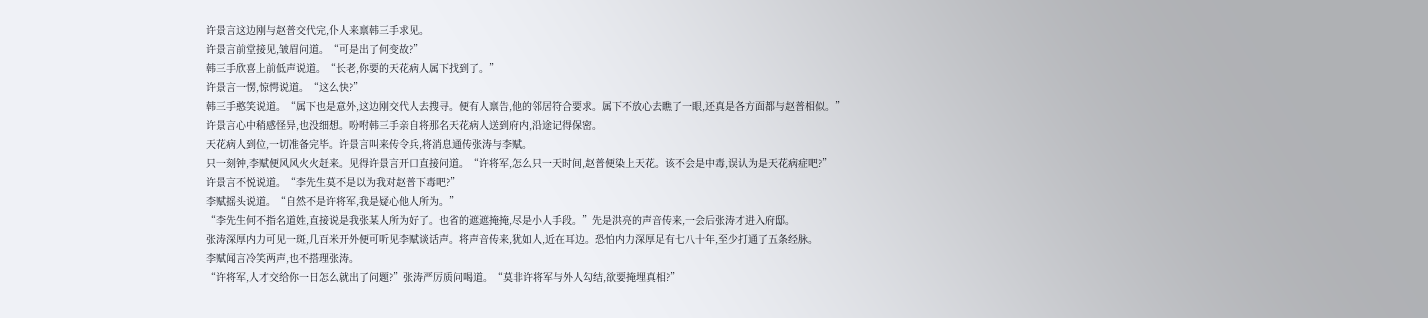许景言这边刚与赵普交代完,仆人来禀韩三手求见。
许景言前堂接见,皱眉问道。“可是出了何变故?”
韩三手欣喜上前低声说道。“长老,你要的天花病人属下找到了。”
许景言一愣,惊愕说道。“这么快?”
韩三手憨笑说道。“属下也是意外,这边刚交代人去搜寻。便有人禀告,他的邻居符合要求。属下不放心去瞧了一眼,还真是各方面都与赵普相似。”
许景言心中稍感怪异,也没细想。吩咐韩三手亲自将那名天花病人送到府内,沿途记得保密。
天花病人到位,一切准备完毕。许景言叫来传令兵,将消息通传张涛与李赋。
只一刻钟,李赋便风风火火赶来。见得许景言开口直接问道。“许将军,怎么只一天时间,赵普便染上天花。该不会是中毒,误认为是天花病症吧?”
许景言不悦说道。“李先生莫不是以为我对赵普下毒吧?”
李赋摇头说道。“自然不是许将军,我是疑心他人所为。”
“李先生何不指名道姓,直接说是我张某人所为好了。也省的遮遮掩掩,尽是小人手段。”先是洪亮的声音传来,一会后张涛才进入府邸。
张涛深厚内力可见一斑,几百米开外便可听见李赋谈话声。将声音传来,犹如人,近在耳边。恐怕内力深厚足有七八十年,至少打通了五条经脉。
李赋闻言冷笑两声,也不搭理张涛。
“许将军,人才交给你一日怎么就出了问题?”张涛严厉质问喝道。“莫非许将军与外人勾结,欲要掩埋真相?”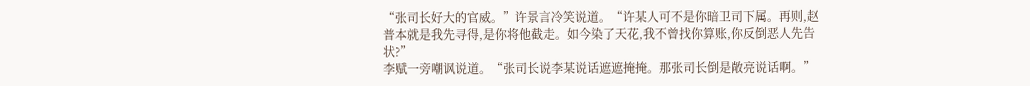“张司长好大的官威。”许景言冷笑说道。“许某人可不是你暗卫司下属。再则,赵普本就是我先寻得,是你将他截走。如今染了天花,我不曾找你算账,你反倒恶人先告状?”
李赋一旁嘲讽说道。“张司长说李某说话遮遮掩掩。那张司长倒是敞亮说话啊。”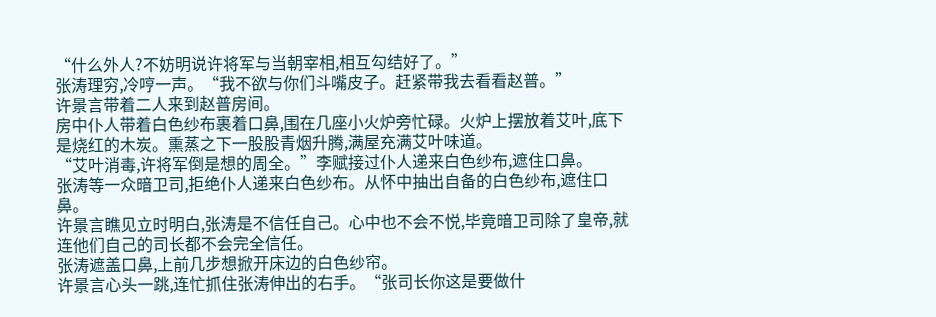“什么外人?不妨明说许将军与当朝宰相,相互勾结好了。”
张涛理穷,冷哼一声。“我不欲与你们斗嘴皮子。赶紧带我去看看赵普。”
许景言带着二人来到赵普房间。
房中仆人带着白色纱布裹着口鼻,围在几座小火炉旁忙碌。火炉上摆放着艾叶,底下是烧红的木炭。熏蒸之下一股股青烟升腾,满屋充满艾叶味道。
“艾叶消毒,许将军倒是想的周全。”李赋接过仆人递来白色纱布,遮住口鼻。
张涛等一众暗卫司,拒绝仆人递来白色纱布。从怀中抽出自备的白色纱布,遮住口鼻。
许景言瞧见立时明白,张涛是不信任自己。心中也不会不悦,毕竟暗卫司除了皇帝,就连他们自己的司长都不会完全信任。
张涛遮盖口鼻,上前几步想掀开床边的白色纱帘。
许景言心头一跳,连忙抓住张涛伸出的右手。“张司长你这是要做什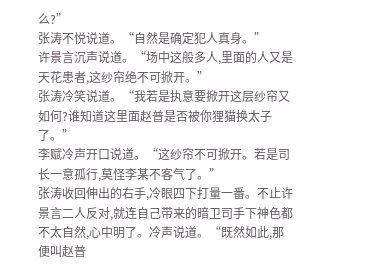么?”
张涛不悦说道。“自然是确定犯人真身。”
许景言沉声说道。“场中这般多人,里面的人又是天花患者,这纱帘绝不可掀开。”
张涛冷笑说道。“我若是执意要掀开这层纱帘又如何?谁知道这里面赵普是否被你狸猫换太子了。”
李赋冷声开口说道。“这纱帘不可掀开。若是司长一意孤行,莫怪李某不客气了。”
张涛收回伸出的右手,冷眼四下打量一番。不止许景言二人反对,就连自己带来的暗卫司手下神色都不太自然,心中明了。冷声说道。“既然如此,那便叫赵普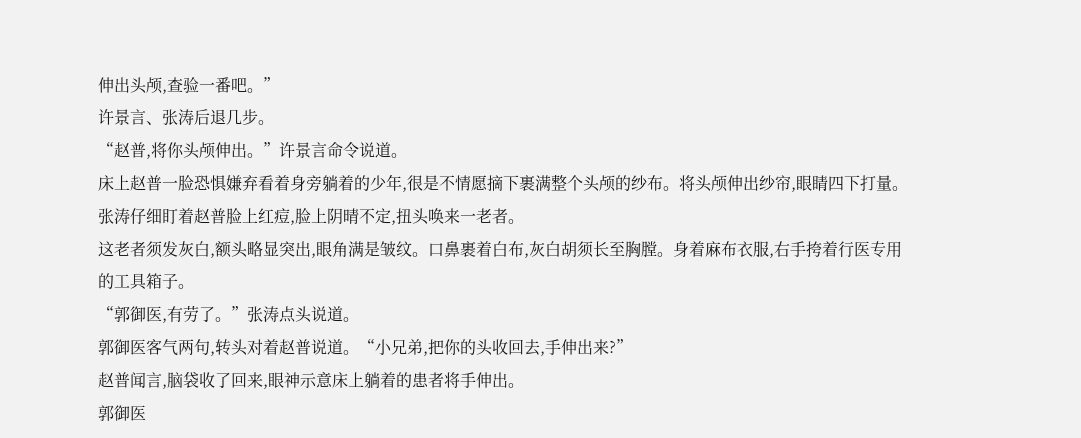伸出头颅,查验一番吧。”
许景言、张涛后退几步。
“赵普,将你头颅伸出。”许景言命令说道。
床上赵普一脸恐惧嫌弃看着身旁躺着的少年,很是不情愿摘下裹满整个头颅的纱布。将头颅伸出纱帘,眼睛四下打量。
张涛仔细盯着赵普脸上红痘,脸上阴晴不定,扭头唤来一老者。
这老者须发灰白,额头略显突出,眼角满是皱纹。口鼻裹着白布,灰白胡须长至胸膛。身着麻布衣服,右手挎着行医专用的工具箱子。
“郭御医,有劳了。”张涛点头说道。
郭御医客气两句,转头对着赵普说道。“小兄弟,把你的头收回去,手伸出来?”
赵普闻言,脑袋收了回来,眼神示意床上躺着的患者将手伸出。
郭御医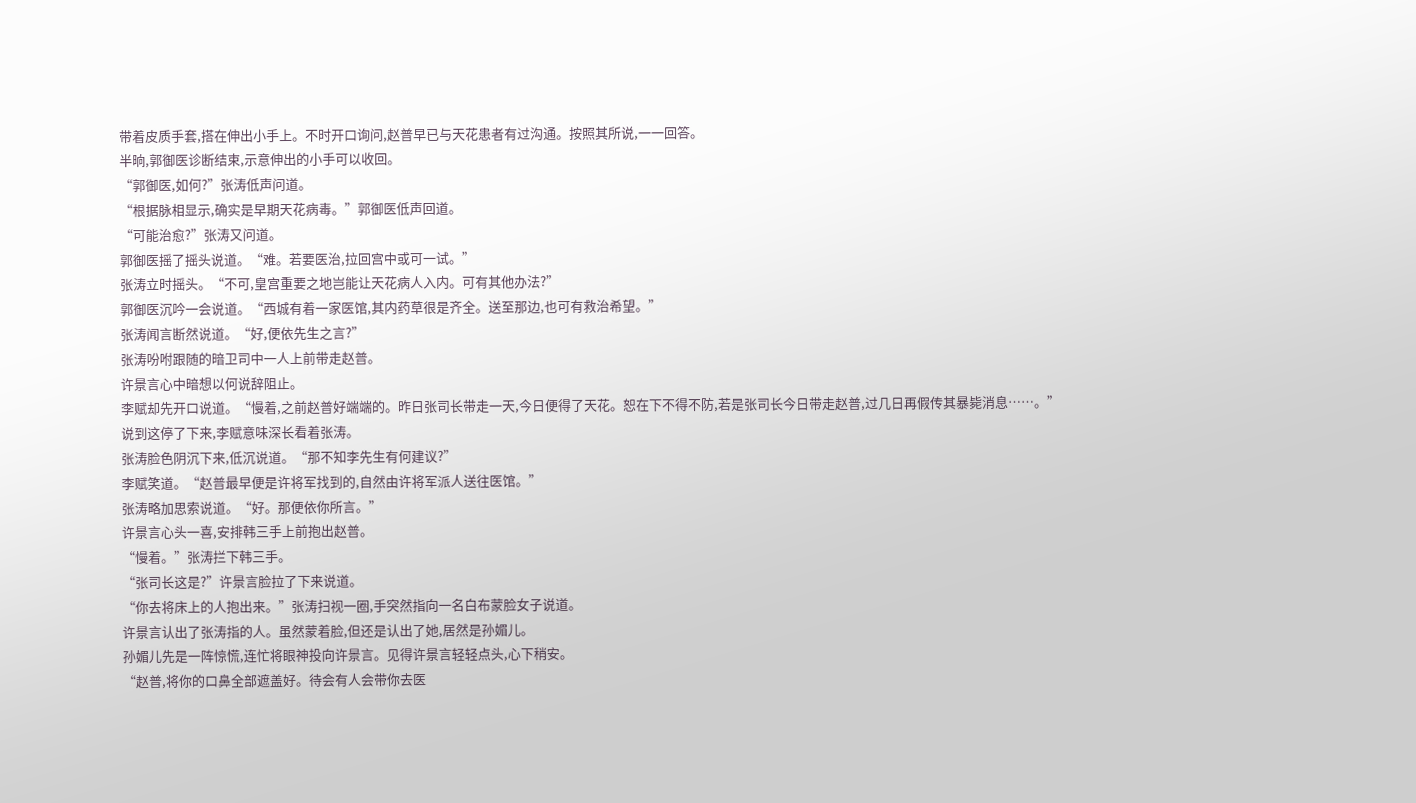带着皮质手套,搭在伸出小手上。不时开口询问,赵普早已与天花患者有过沟通。按照其所说,一一回答。
半晌,郭御医诊断结束,示意伸出的小手可以收回。
“郭御医,如何?”张涛低声问道。
“根据脉相显示,确实是早期天花病毒。”郭御医低声回道。
“可能治愈?”张涛又问道。
郭御医摇了摇头说道。“难。若要医治,拉回宫中或可一试。”
张涛立时摇头。“不可,皇宫重要之地岂能让天花病人入内。可有其他办法?”
郭御医沉吟一会说道。“西城有着一家医馆,其内药草很是齐全。送至那边,也可有救治希望。”
张涛闻言断然说道。“好,便依先生之言?”
张涛吩咐跟随的暗卫司中一人上前带走赵普。
许景言心中暗想以何说辞阻止。
李赋却先开口说道。“慢着,之前赵普好端端的。昨日张司长带走一天,今日便得了天花。恕在下不得不防,若是张司长今日带走赵普,过几日再假传其暴毙消息……。”
说到这停了下来,李赋意味深长看着张涛。
张涛脸色阴沉下来,低沉说道。“那不知李先生有何建议?”
李赋笑道。“赵普最早便是许将军找到的,自然由许将军派人送往医馆。”
张涛略加思索说道。“好。那便依你所言。”
许景言心头一喜,安排韩三手上前抱出赵普。
“慢着。”张涛拦下韩三手。
“张司长这是?”许景言脸拉了下来说道。
“你去将床上的人抱出来。”张涛扫视一圈,手突然指向一名白布蒙脸女子说道。
许景言认出了张涛指的人。虽然蒙着脸,但还是认出了她,居然是孙媚儿。
孙媚儿先是一阵惊慌,连忙将眼神投向许景言。见得许景言轻轻点头,心下稍安。
“赵普,将你的口鼻全部遮盖好。待会有人会带你去医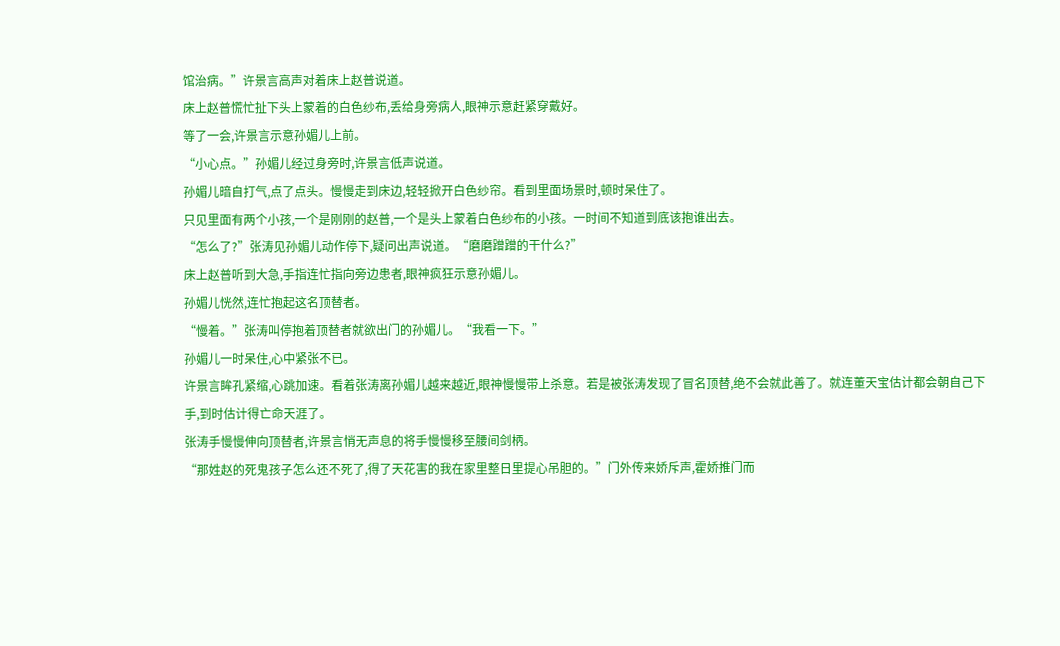馆治病。”许景言高声对着床上赵普说道。
床上赵普慌忙扯下头上蒙着的白色纱布,丢给身旁病人,眼神示意赶紧穿戴好。
等了一会,许景言示意孙媚儿上前。
“小心点。”孙媚儿经过身旁时,许景言低声说道。
孙媚儿暗自打气,点了点头。慢慢走到床边,轻轻掀开白色纱帘。看到里面场景时,顿时呆住了。
只见里面有两个小孩,一个是刚刚的赵普,一个是头上蒙着白色纱布的小孩。一时间不知道到底该抱谁出去。
“怎么了?”张涛见孙媚儿动作停下,疑问出声说道。“磨磨蹭蹭的干什么?”
床上赵普听到大急,手指连忙指向旁边患者,眼神疯狂示意孙媚儿。
孙媚儿恍然,连忙抱起这名顶替者。
“慢着。”张涛叫停抱着顶替者就欲出门的孙媚儿。“我看一下。”
孙媚儿一时呆住,心中紧张不已。
许景言眸孔紧缩,心跳加速。看着张涛离孙媚儿越来越近,眼神慢慢带上杀意。若是被张涛发现了冒名顶替,绝不会就此善了。就连董天宝估计都会朝自己下手,到时估计得亡命天涯了。
张涛手慢慢伸向顶替者,许景言悄无声息的将手慢慢移至腰间剑柄。
“那姓赵的死鬼孩子怎么还不死了,得了天花害的我在家里整日里提心吊胆的。”门外传来娇斥声,霍娇推门而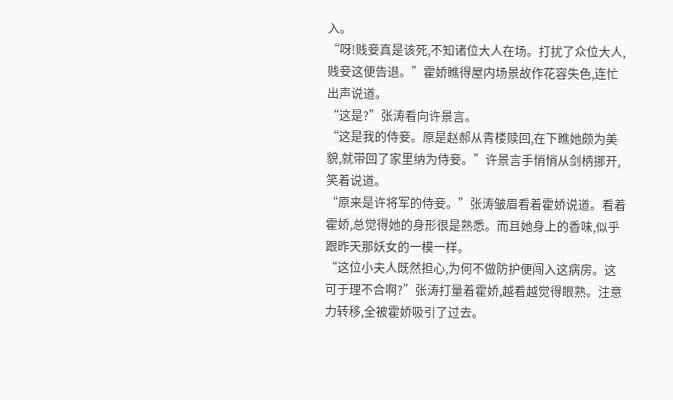入。
“呀!贱妾真是该死,不知诸位大人在场。打扰了众位大人,贱妾这便告退。”霍娇瞧得屋内场景故作花容失色,连忙出声说道。
“这是?”张涛看向许景言。
“这是我的侍妾。原是赵郝从青楼赎回,在下瞧她颇为美貌,就带回了家里纳为侍妾。”许景言手悄悄从剑柄挪开,笑着说道。
“原来是许将军的侍妾。”张涛皱眉看着霍娇说道。看着霍娇,总觉得她的身形很是熟悉。而且她身上的香味,似乎跟昨天那妖女的一模一样。
“这位小夫人既然担心,为何不做防护便闯入这病房。这可于理不合啊?”张涛打量着霍娇,越看越觉得眼熟。注意力转移,全被霍娇吸引了过去。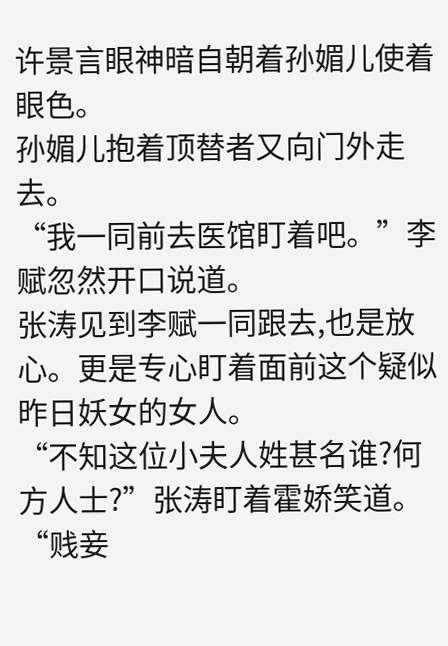许景言眼神暗自朝着孙媚儿使着眼色。
孙媚儿抱着顶替者又向门外走去。
“我一同前去医馆盯着吧。”李赋忽然开口说道。
张涛见到李赋一同跟去,也是放心。更是专心盯着面前这个疑似昨日妖女的女人。
“不知这位小夫人姓甚名谁?何方人士?”张涛盯着霍娇笑道。
“贱妾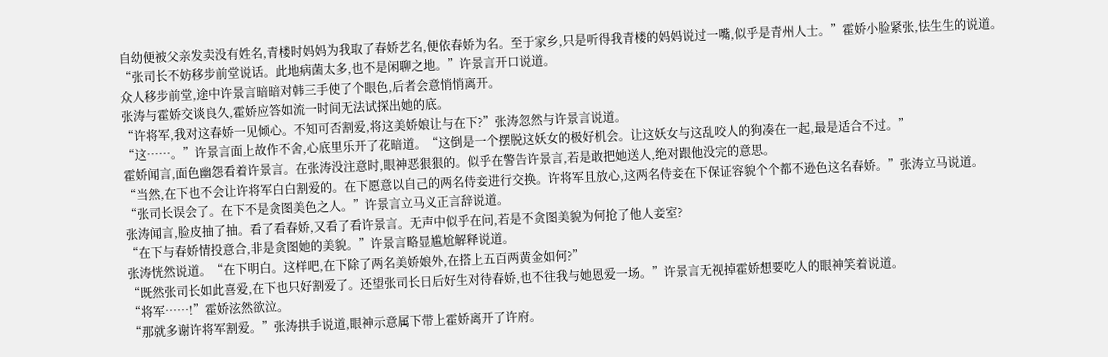自幼便被父亲发卖没有姓名,青楼时妈妈为我取了春娇艺名,便依春娇为名。至于家乡,只是听得我青楼的妈妈说过一嘴,似乎是青州人士。”霍娇小脸紧张,怯生生的说道。
“张司长不妨移步前堂说话。此地病菌太多,也不是闲聊之地。”许景言开口说道。
众人移步前堂,途中许景言暗暗对韩三手使了个眼色,后者会意悄悄离开。
张涛与霍娇交谈良久,霍娇应答如流一时间无法试探出她的底。
“许将军,我对这春娇一见倾心。不知可否割爱,将这美娇娘让与在下?”张涛忽然与许景言说道。
“这……。”许景言面上故作不舍,心底里乐开了花暗道。“这倒是一个摆脱这妖女的极好机会。让这妖女与这乱咬人的狗凑在一起,最是适合不过。”
霍娇闻言,面色幽怨看着许景言。在张涛没注意时,眼神恶狠狠的。似乎在警告许景言,若是敢把她送人,绝对跟他没完的意思。
“当然,在下也不会让许将军白白割爱的。在下愿意以自己的两名侍妾进行交换。许将军且放心,这两名侍妾在下保证容貌个个都不逊色这名春娇。”张涛立马说道。
“张司长误会了。在下不是贪图美色之人。”许景言立马义正言辞说道。
张涛闻言,脸皮抽了抽。看了看春娇,又看了看许景言。无声中似乎在问,若是不贪图美貌为何抢了他人妾室?
“在下与春娇情投意合,非是贪图她的美貌。”许景言略显尴尬解释说道。
张涛恍然说道。“在下明白。这样吧,在下除了两名美娇娘外,在搭上五百两黄金如何?”
“既然张司长如此喜爱,在下也只好割爱了。还望张司长日后好生对待春娇,也不往我与她恩爱一场。”许景言无视掉霍娇想要吃人的眼神笑着说道。
“将军……!”霍娇泫然欲泣。
“那就多谢许将军割爱。”张涛拱手说道,眼神示意属下带上霍娇离开了许府。